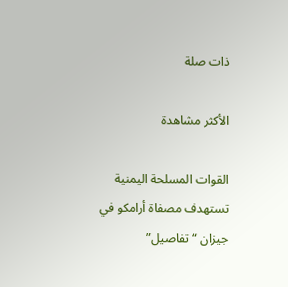ذات صلة

الأكثر مشاهدة

القوات المسلحة اليمنية تستهدف مصفاة أرامكو في جيزان “تفاصيل”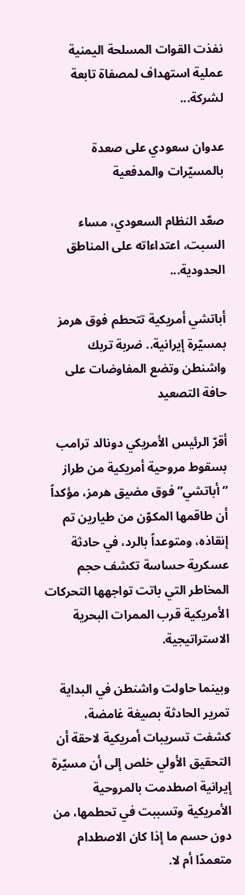نفذت القوات المسلحة اليمنية عملية استهداف لمصفاة تابعة لشركة...

عدوان سعودي على صعدة بالمسيّرات والمدفعية

صعّد النظام السعودي، مساء السبت، اعتداءاته على المناطق الحدودية...

أباتشي أمريكية تتحطم فوق هرمز بمسيّرة إيرانية.. ضربة تربك واشنطن وتضع المفاوضات على حافة التصعيد

أقرّ الرئيس الأمريكي دونالد ترامب بسقوط مروحية أمريكية من طراز “أباتشي” فوق مضيق هرمز، مؤكداً أن طاقمها المكوّن من طيارين تم إنقاذه، ومتوعداً بالرد، في حادثة عسكرية حساسة تكشف حجم المخاطر التي باتت تواجهها التحركات الأمريكية قرب الممرات البحرية الاستراتيجية.

وبينما حاولت واشنطن في البداية تمرير الحادثة بصيغة غامضة، كشفت تسريبات أمريكية لاحقة أن التحقيق الأولي خلص إلى أن مسيّرة إيرانية اصطدمت بالمروحية الأمريكية وتسببت في تحطمها، من دون حسم ما إذا كان الاصطدام متعمدًا أم لا.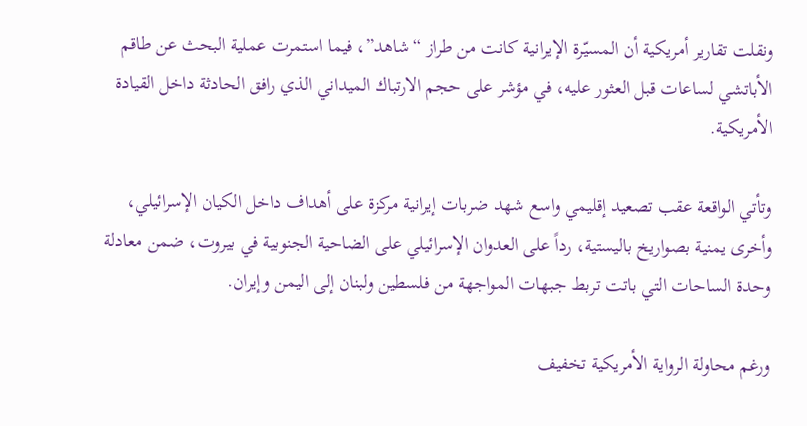ونقلت تقارير أمريكية أن المسيّرة الإيرانية كانت من طراز “شاهد”، فيما استمرت عملية البحث عن طاقم الأباتشي لساعات قبل العثور عليه، في مؤشر على حجم الارتباك الميداني الذي رافق الحادثة داخل القيادة الأمريكية.

وتأتي الواقعة عقب تصعيد إقليمي واسع شهد ضربات إيرانية مركزة على أهداف داخل الكيان الإسرائيلي، وأخرى يمنية بصواريخ باليستية، رداً على العدوان الإسرائيلي على الضاحية الجنوبية في بيروت، ضمن معادلة وحدة الساحات التي باتت تربط جبهات المواجهة من فلسطين ولبنان إلى اليمن وإيران.

ورغم محاولة الرواية الأمريكية تخفيف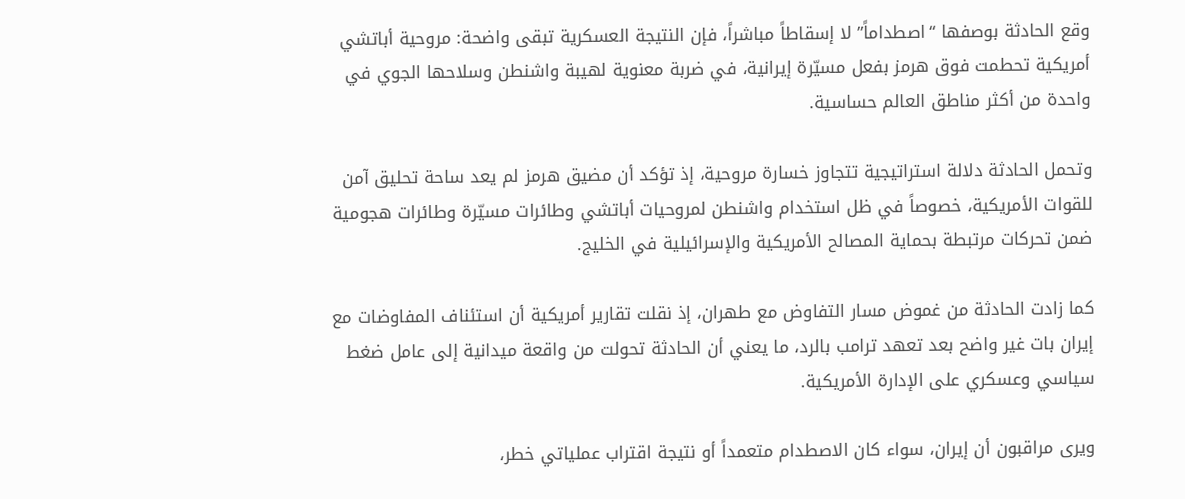وقع الحادثة بوصفها “اصطداماً” لا إسقاطاً مباشراً، فإن النتيجة العسكرية تبقى واضحة: مروحية أباتشي أمريكية تحطمت فوق هرمز بفعل مسيّرة إيرانية، في ضربة معنوية لهيبة واشنطن وسلاحها الجوي في واحدة من أكثر مناطق العالم حساسية.

وتحمل الحادثة دلالة استراتيجية تتجاوز خسارة مروحية، إذ تؤكد أن مضيق هرمز لم يعد ساحة تحليق آمن للقوات الأمريكية، خصوصاً في ظل استخدام واشنطن لمروحيات أباتشي وطائرات مسيّرة وطائرات هجومية ضمن تحركات مرتبطة بحماية المصالح الأمريكية والإسرائيلية في الخليج.

كما زادت الحادثة من غموض مسار التفاوض مع طهران، إذ نقلت تقارير أمريكية أن استئناف المفاوضات مع إيران بات غير واضح بعد تعهد ترامب بالرد، ما يعني أن الحادثة تحولت من واقعة ميدانية إلى عامل ضغط سياسي وعسكري على الإدارة الأمريكية.

ويرى مراقبون أن إيران، سواء كان الاصطدام متعمداً أو نتيجة اقتراب عملياتي خطر،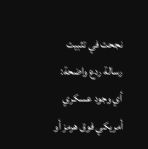نجحت في تثبيت رسالة ردع واضحة: أي وجود عسكري أمريكي فوق هرمز أو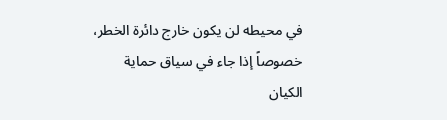في محيطه لن يكون خارج دائرة الخطر، خصوصاً إذا جاء في سياق حماية الكيان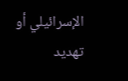الإسرائيلي أو تهديد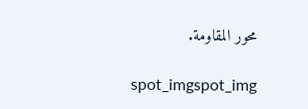محور المقاومة.

spot_imgspot_img